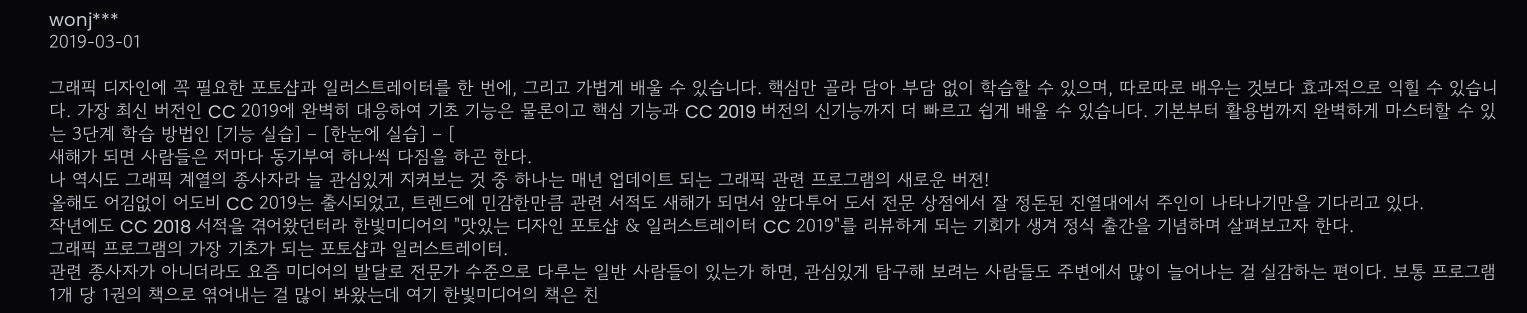wonj***
2019-03-01

그래픽 디자인에 꼭 필요한 포토샵과 일러스트레이터를 한 번에, 그리고 가볍게 배울 수 있습니다. 핵심만 골라 담아 부담 없이 학습할 수 있으며, 따로따로 배우는 것보다 효과적으로 익힐 수 있습니다. 가장 최신 버전인 CC 2019에 완벽히 대응하여 기초 기능은 물론이고 핵심 기능과 CC 2019 버전의 신기능까지 더 빠르고 쉽게 배울 수 있습니다. 기본부터 활용법까지 완벽하게 마스터할 수 있는 3단계 학습 방법인 [기능 실습] – [한눈에 실습] – [
새해가 되면 사람들은 저마다 동기부여 하나씩 다짐을 하곤 한다.
나 역시도 그래픽 계열의 종사자라 늘 관심있게 지켜보는 것 중 하나는 매년 업데이트 되는 그래픽 관련 프로그램의 새로운 버젼!
올해도 어김없이 어도비 CC 2019는 출시되었고, 트렌드에 민감한만큼 관련 서적도 새해가 되면서 앞다투어 도서 전문 상점에서 잘 정돈된 진열대에서 주인이 나타나기만을 기다리고 있다.
작년에도 CC 2018 서적을 겪어왔던터라 한빛미디어의 "맛있는 디자인 포토샵 & 일러스트레이터 CC 2019"를 리뷰하게 되는 기회가 생겨 정식 출간을 기념하며 살펴보고자 한다.
그래픽 프로그램의 가장 기초가 되는 포토샵과 일러스트레이터.
관련 종사자가 아니더라도 요즘 미디어의 발달로 전문가 수준으로 다루는 일반 사람들이 있는가 하면, 관심있게 탐구해 보려는 사람들도 주변에서 많이 늘어나는 걸 실감하는 편이다. 보통 프로그램 1개 당 1권의 책으로 엮어내는 걸 많이 봐왔는데 여기 한빛미디어의 책은 친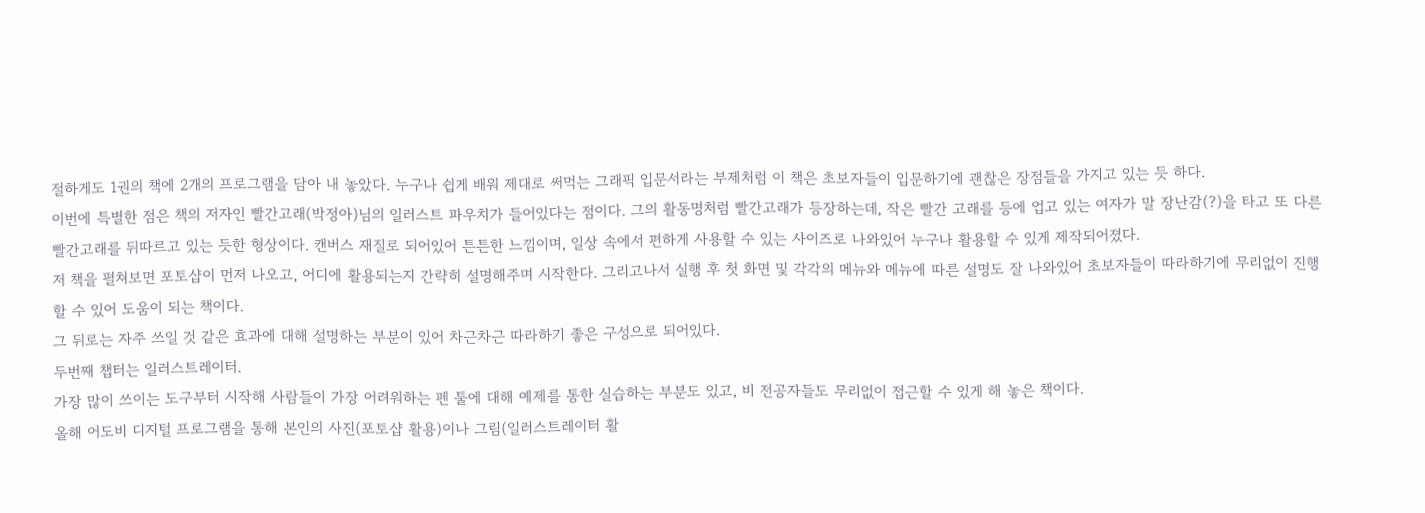절하게도 1권의 책에 2개의 프로그램을 담아 내 놓았다. 누구나 쉽게 배워 제대로 써먹는 그래픽 입문서라는 부제처럼 이 책은 초보자들이 입문하기에 괜찮은 장점들을 가지고 있는 듯 하다.
이번에 특별한 점은 책의 저자인 빨간고래(박정아)님의 일러스트 파우치가 들어있다는 점이다. 그의 활동명처럼 빨간고래가 등장하는데, 작은 빨간 고래를 등에 업고 있는 여자가 말 장난감(?)을 타고 또 다른 빨간고래를 뒤따르고 있는 듯한 형상이다. 캔버스 재질로 되어있어 튼튼한 느낌이며, 일상 속에서 편하게 사용할 수 있는 사이즈로 나와있어 누구나 활용할 수 있게 제작되어졌다.
저 책을 펼쳐보면 포토샵이 먼저 나오고, 어디에 활용되는지 간략히 설명해주며 시작한다. 그리고나서 실행 후 첫 화면 및 각각의 메뉴와 메뉴에 따른 설명도 잘 나와있어 초보자들이 따라하기에 무리없이 진행할 수 있어 도움이 되는 책이다.
그 뒤로는 자주 쓰일 것 같은 효과에 대해 설명하는 부분이 있어 차근차근 따라하기 좋은 구성으로 되어있다.
두번째 챕터는 일러스트레이터.
가장 많이 쓰이는 도구부터 시작해 사람들이 가장 어려워하는 펜 툴에 대해 예제를 통한 실습하는 부분도 있고, 비 전공자들도 무리없이 접근할 수 있게 해 놓은 책이다.
올해 어도비 디지털 프로그램을 통해 본인의 사진(포토샵 활용)이나 그림(일러스트레이터 활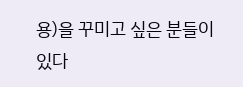용)을 꾸미고 싶은 분들이 있다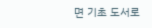면 기초 도서로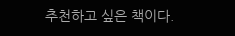추천하고 싶은 책이다.